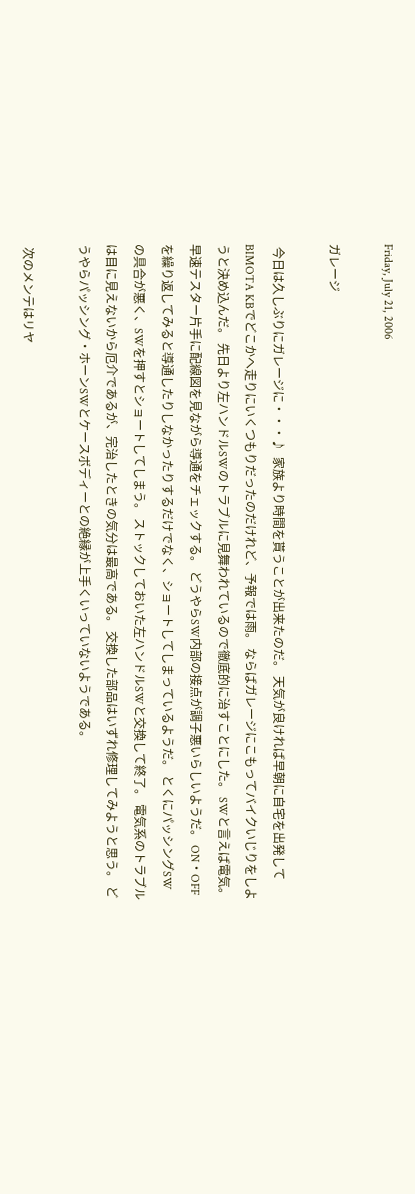Friday, July 21, 2006

ガレージ

 今日は久しぶりにガレージに・・・♪  家族より時間を貰うことが出来たのだ。 天気が良ければ早朝に自宅を出発してBIMOTA KBでどこかへ走りにいくつもりだったのだけれど、予報では雨。 ならばガレージにこもってバイクいじりをしようと決め込んだ。 先日より左ハンドルSWのトラブルに見舞われているので徹底的に治すことにした。 SWと言えば電気。 早速テスター片手に配線図を見ながら導通をチェックする。 どうやらSW内部の接点が調子悪いらしいようだ。 ON・OFFを繰り返してみると導通したりしなかったりするだけでなく、ショートしてしまっているようだ。 とくにパッシングSWの具合が悪く、SWを押すとショートしてしまう。 ストックしておいた左ハンドルSWと交換して終了。 電気系のトラブルは目に見えないから厄介であるが、完治したときの気分は最高である。 交換した部品はいずれ修理してみようと思う。 どうやらパッシング・ホーンSWとケースボディーとの絶縁が上手くいっていないようである。

 次のメンテはリヤ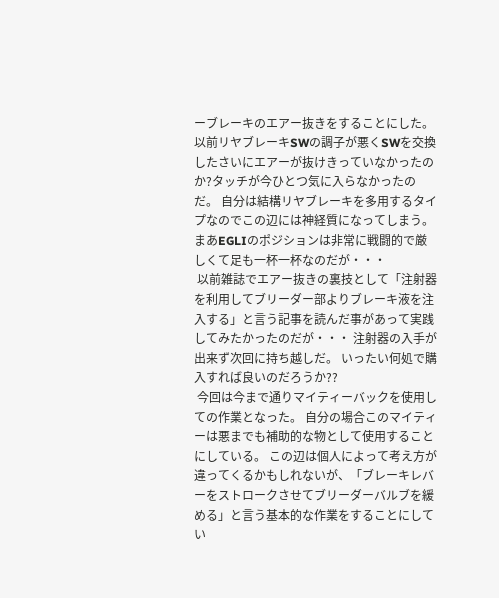ーブレーキのエアー抜きをすることにした。 以前リヤブレーキSWの調子が悪くSWを交換したさいにエアーが抜けきっていなかったのか?タッチが今ひとつ気に入らなかったのだ。 自分は結構リヤブレーキを多用するタイプなのでこの辺には神経質になってしまう。 まあEGLIのポジションは非常に戦闘的で厳しくて足も一杯一杯なのだが・・・
 以前雑誌でエアー抜きの裏技として「注射器を利用してブリーダー部よりブレーキ液を注入する」と言う記事を読んだ事があって実践してみたかったのだが・・・ 注射器の入手が出来ず次回に持ち越しだ。 いったい何処で購入すれば良いのだろうか??
 今回は今まで通りマイティーバックを使用しての作業となった。 自分の場合このマイティーは悪までも補助的な物として使用することにしている。 この辺は個人によって考え方が違ってくるかもしれないが、「ブレーキレバーをストロークさせてブリーダーバルブを緩める」と言う基本的な作業をすることにしてい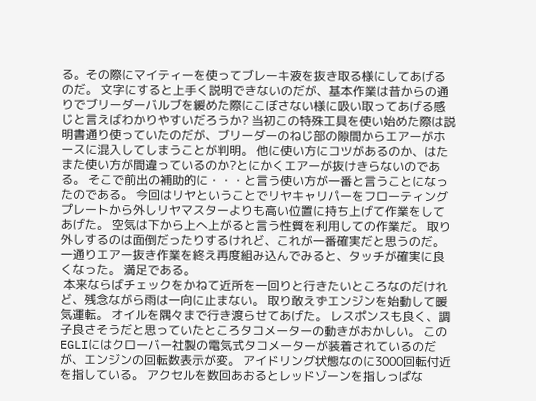る。その際にマイティーを使ってブレーキ液を抜き取る様にしてあげるのだ。 文字にすると上手く説明できないのだが、基本作業は昔からの通りでブリーダーバルブを緩めた際にこぼさない様に吸い取ってあげる感じと言えばわかりやすいだろうか? 当初この特殊工具を使い始めた際は説明書通り使っていたのだが、ブリーダーのねじ部の隙間からエアーがホースに混入してしまうことが判明。 他に使い方にコツがあるのか、はたまた使い方が間違っているのか?とにかくエアーが抜けきらないのである。 そこで前出の補助的に・・・と言う使い方が一番と言うことになったのである。 今回はリヤということでリヤキャリパーをフローティングプレートから外しリヤマスターよりも高い位置に持ち上げて作業をしてあげた。 空気は下から上へ上がると言う性質を利用しての作業だ。 取り外しするのは面倒だったりするけれど、これが一番確実だと思うのだ。 一通りエアー抜き作業を終え再度組み込んでみると、タッチが確実に良くなった。 満足である。
 本来ならばチェックをかねて近所を一回りと行きたいところなのだけれど、残念ながら雨は一向に止まない。 取り敢えずエンジンを始動して暖気運転。 オイルを隅々まで行き渡らせてあげた。 レスポンスも良く、調子良さそうだと思っていたところタコメーターの動きがおかしい。 このEGLIにはクローバー社製の電気式タコメーターが装着されているのだが、エンジンの回転数表示が変。 アイドリング状態なのに3000回転付近を指している。 アクセルを数回あおるとレッドゾーンを指しっぱな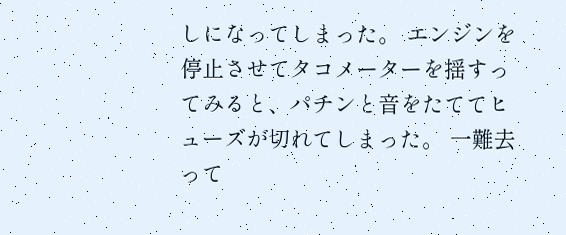しになってしまった。 エンジンを停止させてタコメーターを揺すってみると、パチンと音をたててヒューズが切れてしまった。 一難去って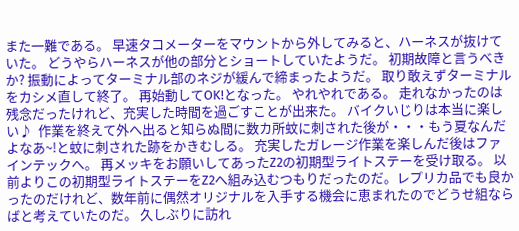また一難である。 早速タコメーターをマウントから外してみると、ハーネスが抜けていた。 どうやらハーネスが他の部分とショートしていたようだ。 初期故障と言うべきか? 振動によってターミナル部のネジが緩んで締まったようだ。 取り敢えずターミナルをカシメ直して終了。 再始動してOK!となった。 やれやれである。 走れなかったのは残念だったけれど、充実した時間を過ごすことが出来た。 バイクいじりは本当に楽しい♪  作業を終えて外へ出ると知らぬ間に数カ所蚊に刺された後が・・・もう夏なんだよなあ~!と蚊に刺された跡をかきむしる。 充実したガレージ作業を楽しんだ後はファインテックへ。 再メッキをお願いしてあったZ2の初期型ライトステーを受け取る。 以前よりこの初期型ライトステーをZ2へ組み込むつもりだったのだ。レプリカ品でも良かったのだけれど、数年前に偶然オリジナルを入手する機会に恵まれたのでどうせ組ならばと考えていたのだ。 久しぶりに訪れ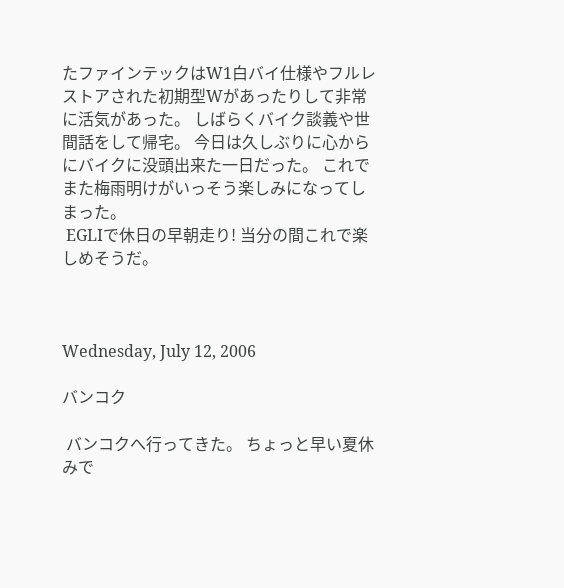たファインテックはW1白バイ仕様やフルレストアされた初期型Wがあったりして非常に活気があった。 しばらくバイク談義や世間話をして帰宅。 今日は久しぶりに心からにバイクに没頭出来た一日だった。 これでまた梅雨明けがいっそう楽しみになってしまった。
 EGLIで休日の早朝走り! 当分の間これで楽しめそうだ。



Wednesday, July 12, 2006

バンコク

 バンコクへ行ってきた。 ちょっと早い夏休みで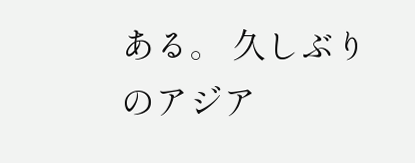ある。 久しぶりのアジア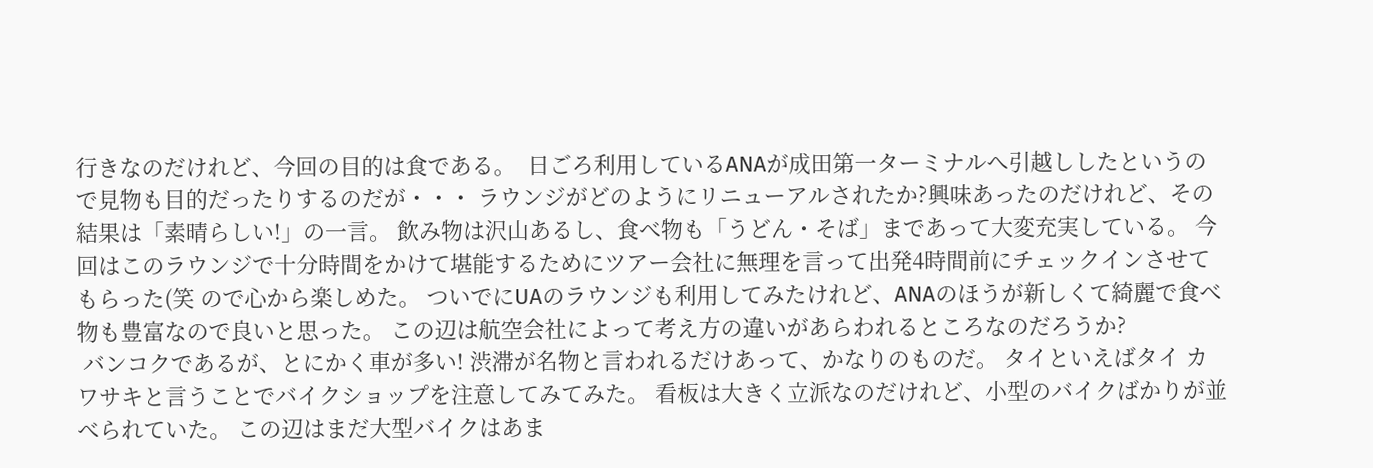行きなのだけれど、今回の目的は食である。  日ごろ利用しているANAが成田第一ターミナルへ引越ししたというので見物も目的だったりするのだが・・・ ラウンジがどのようにリニューアルされたか?興味あったのだけれど、その結果は「素晴らしい!」の一言。 飲み物は沢山あるし、食べ物も「うどん・そば」まであって大変充実している。 今回はこのラウンジで十分時間をかけて堪能するためにツアー会社に無理を言って出発4時間前にチェックインさせてもらった(笑 ので心から楽しめた。 ついでにUAのラウンジも利用してみたけれど、ANAのほうが新しくて綺麗で食べ物も豊富なので良いと思った。 この辺は航空会社によって考え方の違いがあらわれるところなのだろうか?
 バンコクであるが、とにかく車が多い! 渋滞が名物と言われるだけあって、かなりのものだ。 タイといえばタイ カワサキと言うことでバイクショップを注意してみてみた。 看板は大きく立派なのだけれど、小型のバイクばかりが並べられていた。 この辺はまだ大型バイクはあま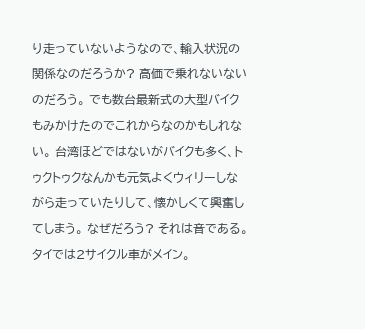り走っていないようなので、輸入状況の関係なのだろうか? 高価で乗れないないのだろう。 でも数台最新式の大型バイクもみかけたのでこれからなのかもしれない。 台湾ほどではないがバイクも多く、トゥクトゥクなんかも元気よくウィリーしながら走っていたりして、懐かしくて興奮してしまう。 なぜだろう? それは音である。タイでは2サイクル車がメイン。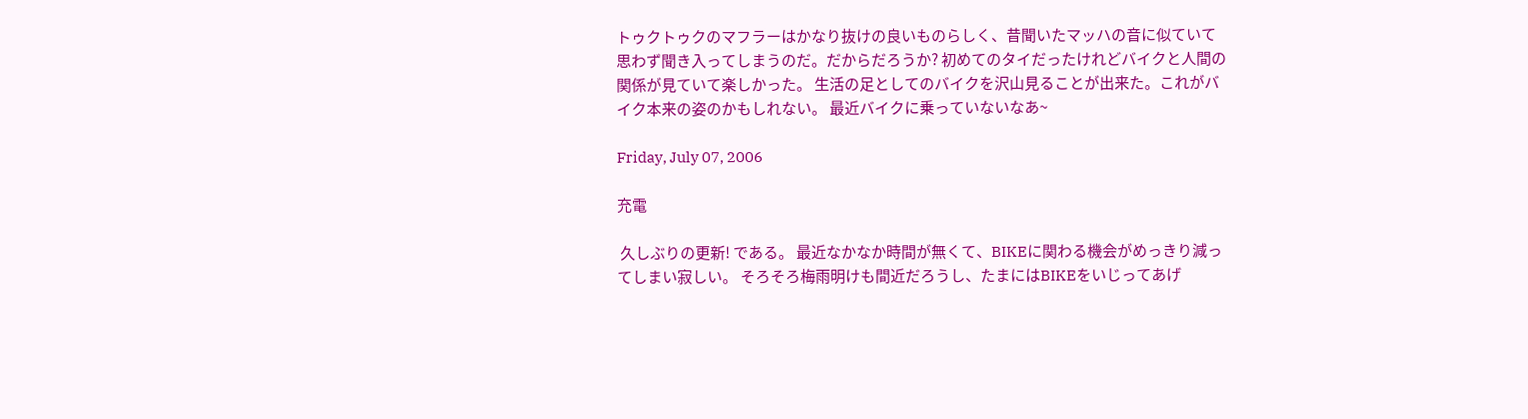トゥクトゥクのマフラーはかなり抜けの良いものらしく、昔聞いたマッハの音に似ていて思わず聞き入ってしまうのだ。だからだろうか? 初めてのタイだったけれどバイクと人間の関係が見ていて楽しかった。 生活の足としてのバイクを沢山見ることが出来た。これがバイク本来の姿のかもしれない。 最近バイクに乗っていないなあ~

Friday, July 07, 2006

充電

 久しぶりの更新! である。 最近なかなか時間が無くて、BIKEに関わる機会がめっきり減ってしまい寂しい。 そろそろ梅雨明けも間近だろうし、たまにはBIKEをいじってあげ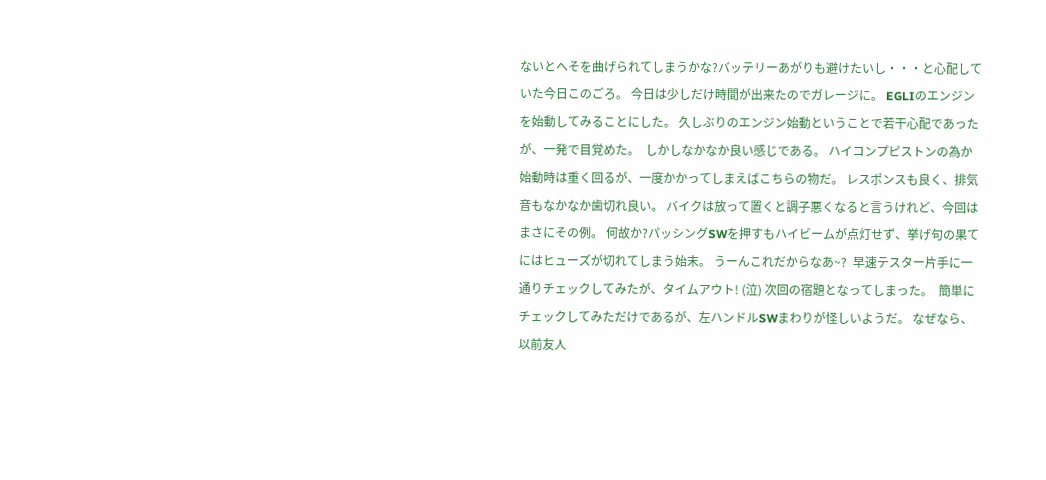ないとへそを曲げられてしまうかな?バッテリーあがりも避けたいし・・・と心配していた今日このごろ。 今日は少しだけ時間が出来たのでガレージに。 EGLIのエンジンを始動してみることにした。 久しぶりのエンジン始動ということで若干心配であったが、一発で目覚めた。  しかしなかなか良い感じである。 ハイコンプピストンの為か始動時は重く回るが、一度かかってしまえばこちらの物だ。 レスポンスも良く、排気音もなかなか歯切れ良い。 バイクは放って置くと調子悪くなると言うけれど、今回はまさにその例。 何故か?パッシングSWを押すもハイビームが点灯せず、挙げ句の果てにはヒューズが切れてしまう始末。 うーんこれだからなあ~?  早速テスター片手に一通りチェックしてみたが、タイムアウト! (泣) 次回の宿題となってしまった。  簡単にチェックしてみただけであるが、左ハンドルSWまわりが怪しいようだ。 なぜなら、以前友人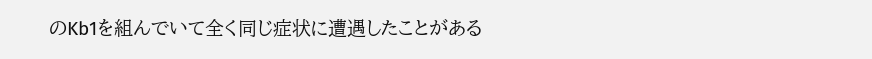のKb1を組んでいて全く同じ症状に遭遇したことがある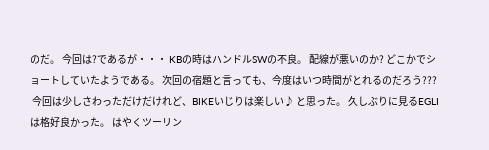のだ。 今回は?であるが・・・ KBの時はハンドルSWの不良。 配線が悪いのか? どこかでショートしていたようである。 次回の宿題と言っても、今度はいつ時間がとれるのだろう???
 今回は少しさわっただけだけれど、BIKEいじりは楽しい♪ と思った。 久しぶりに見るEGLIは格好良かった。 はやくツーリン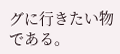グに行きたい物である。